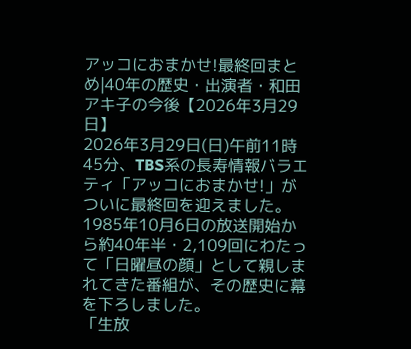アッコにおまかせ!最終回まとめ|40年の歴史・出演者・和田アキ子の今後【2026年3月29日】
2026年3月29日(日)午前11時45分、TBS系の長寿情報バラエティ「アッコにおまかせ!」がついに最終回を迎えました。1985年10月6日の放送開始から約40年半・2,109回にわたって「日曜昼の顔」として親しまれてきた番組が、その歴史に幕を下ろしました。
「生放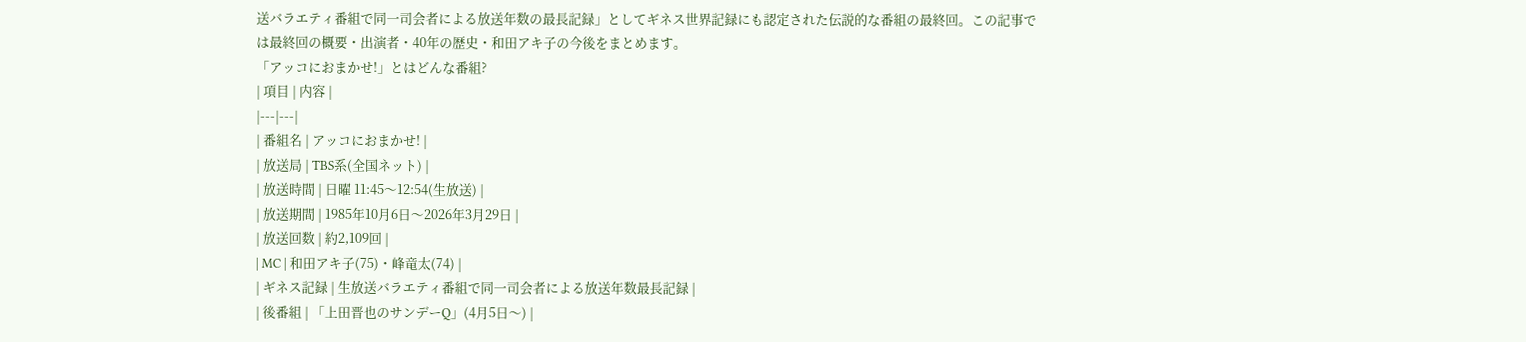送バラエティ番組で同一司会者による放送年数の最長記録」としてギネス世界記録にも認定された伝説的な番組の最終回。この記事では最終回の概要・出演者・40年の歴史・和田アキ子の今後をまとめます。
「アッコにおまかせ!」とはどんな番組?
| 項目 | 内容 |
|---|---|
| 番組名 | アッコにおまかせ! |
| 放送局 | TBS系(全国ネット) |
| 放送時間 | 日曜 11:45〜12:54(生放送) |
| 放送期間 | 1985年10月6日〜2026年3月29日 |
| 放送回数 | 約2,109回 |
| MC | 和田アキ子(75)・峰竜太(74) |
| ギネス記録 | 生放送バラエティ番組で同一司会者による放送年数最長記録 |
| 後番組 | 「上田晋也のサンデーQ」(4月5日〜) |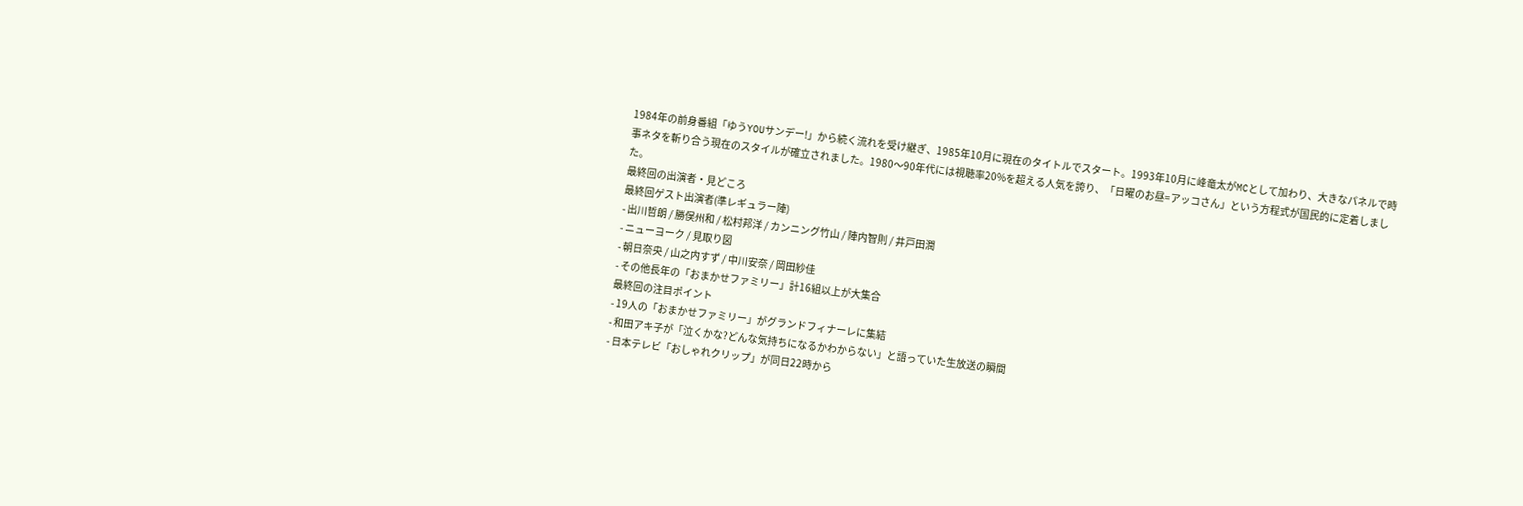1984年の前身番組「ゆうYOUサンデー!」から続く流れを受け継ぎ、1985年10月に現在のタイトルでスタート。1993年10月に峰竜太がMCとして加わり、大きなパネルで時事ネタを斬り合う現在のスタイルが確立されました。1980〜90年代には視聴率20%を超える人気を誇り、「日曜のお昼=アッコさん」という方程式が国民的に定着しました。
最終回の出演者・見どころ
最終回ゲスト出演者(準レギュラー陣)
- 出川哲朗 / 勝俣州和 / 松村邦洋 / カンニング竹山 / 陣内智則 / 井戸田潤
- ニューヨーク / 見取り図
- 朝日奈央 / 山之内すず / 中川安奈 / 岡田紗佳
- その他長年の「おまかせファミリー」計16組以上が大集合
最終回の注目ポイント
- 19人の「おまかせファミリー」がグランドフィナーレに集結
- 和田アキ子が「泣くかな?どんな気持ちになるかわからない」と語っていた生放送の瞬間
- 日本テレビ「おしゃれクリップ」が同日22時から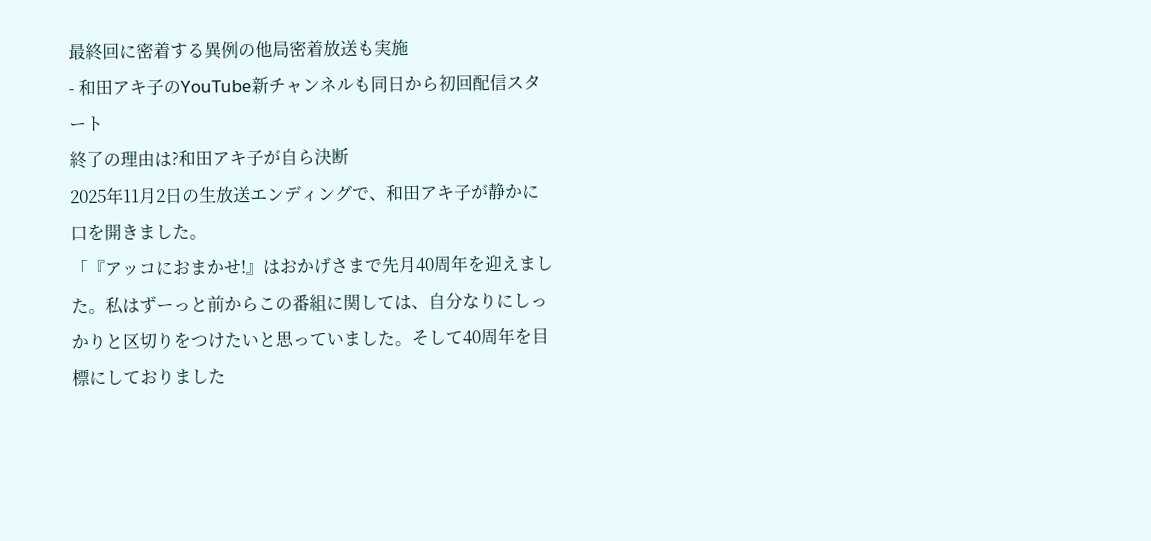最終回に密着する異例の他局密着放送も実施
- 和田アキ子のYouTube新チャンネルも同日から初回配信スタート
終了の理由は?和田アキ子が自ら決断
2025年11月2日の生放送エンディングで、和田アキ子が静かに口を開きました。
「『アッコにおまかせ!』はおかげさまで先月40周年を迎えました。私はずーっと前からこの番組に関しては、自分なりにしっかりと区切りをつけたいと思っていました。そして40周年を目標にしておりました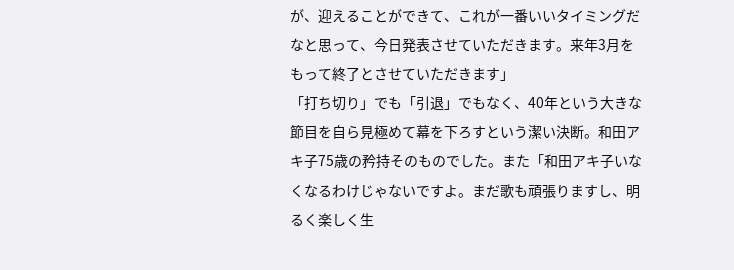が、迎えることができて、これが一番いいタイミングだなと思って、今日発表させていただきます。来年3月をもって終了とさせていただきます」
「打ち切り」でも「引退」でもなく、40年という大きな節目を自ら見極めて幕を下ろすという潔い決断。和田アキ子75歳の矜持そのものでした。また「和田アキ子いなくなるわけじゃないですよ。まだ歌も頑張りますし、明るく楽しく生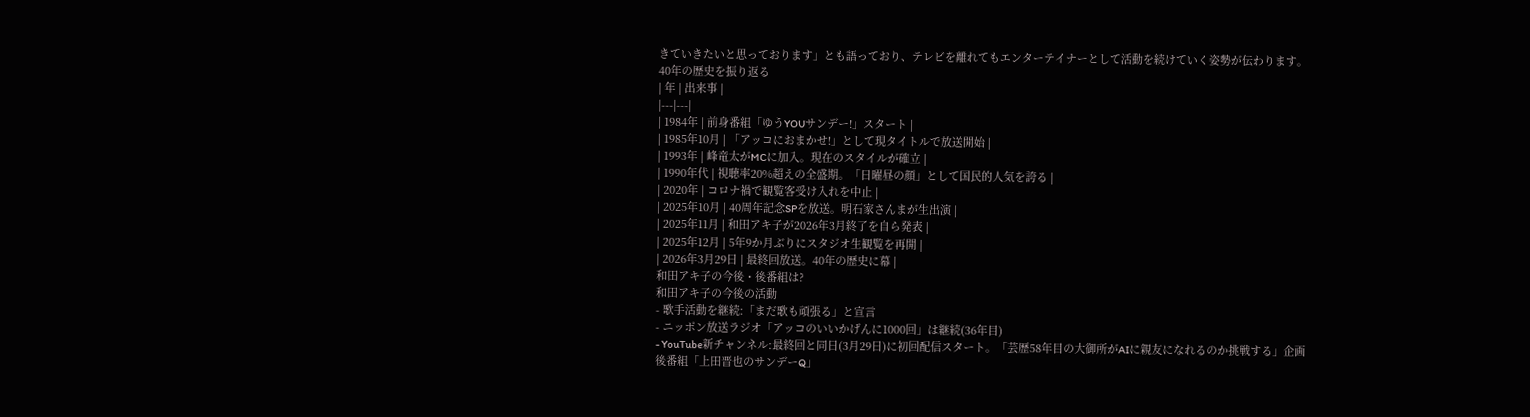きていきたいと思っております」とも語っており、テレビを離れてもエンターテイナーとして活動を続けていく姿勢が伝わります。
40年の歴史を振り返る
| 年 | 出来事 |
|---|---|
| 1984年 | 前身番組「ゆうYOUサンデー!」スタート |
| 1985年10月 | 「アッコにおまかせ!」として現タイトルで放送開始 |
| 1993年 | 峰竜太がMCに加入。現在のスタイルが確立 |
| 1990年代 | 視聴率20%超えの全盛期。「日曜昼の顔」として国民的人気を誇る |
| 2020年 | コロナ禍で観覧客受け入れを中止 |
| 2025年10月 | 40周年記念SPを放送。明石家さんまが生出演 |
| 2025年11月 | 和田アキ子が2026年3月終了を自ら発表 |
| 2025年12月 | 5年9か月ぶりにスタジオ生観覧を再開 |
| 2026年3月29日 | 最終回放送。40年の歴史に幕 |
和田アキ子の今後・後番組は?
和田アキ子の今後の活動
- 歌手活動を継続:「まだ歌も頑張る」と宣言
- ニッポン放送ラジオ「アッコのいいかげんに1000回」は継続(36年目)
- YouTube新チャンネル:最終回と同日(3月29日)に初回配信スタート。「芸歴58年目の大御所がAIに親友になれるのか挑戦する」企画
後番組「上田晋也のサンデーQ」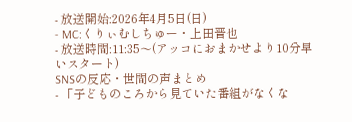- 放送開始:2026年4月5日(日)
- MC:くりぃむしちゅー・上田晋也
- 放送時間:11:35〜(アッコにおまかせより10分早いスタート)
SNSの反応・世間の声まとめ
- 「子どものころから見ていた番組がなくな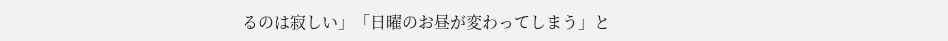るのは寂しい」「日曜のお昼が変わってしまう」と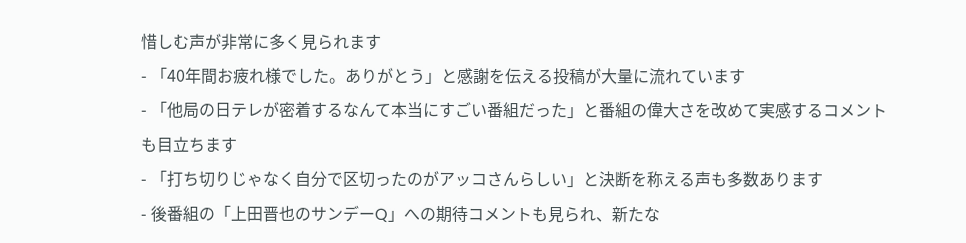惜しむ声が非常に多く見られます
- 「40年間お疲れ様でした。ありがとう」と感謝を伝える投稿が大量に流れています
- 「他局の日テレが密着するなんて本当にすごい番組だった」と番組の偉大さを改めて実感するコメントも目立ちます
- 「打ち切りじゃなく自分で区切ったのがアッコさんらしい」と決断を称える声も多数あります
- 後番組の「上田晋也のサンデーQ」への期待コメントも見られ、新たな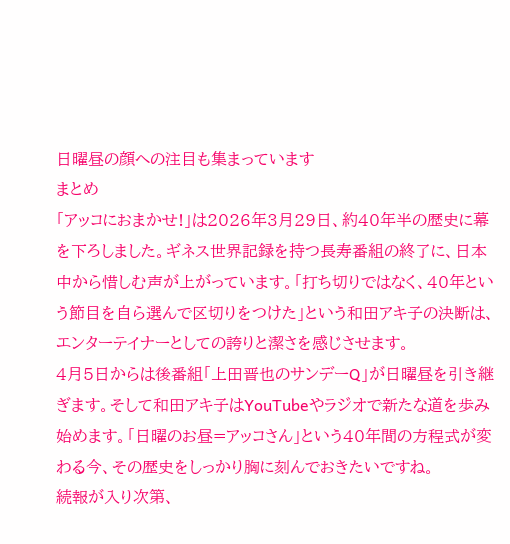日曜昼の顔への注目も集まっています
まとめ
「アッコにおまかせ!」は2026年3月29日、約40年半の歴史に幕を下ろしました。ギネス世界記録を持つ長寿番組の終了に、日本中から惜しむ声が上がっています。「打ち切りではなく、40年という節目を自ら選んで区切りをつけた」という和田アキ子の決断は、エンターテイナーとしての誇りと潔さを感じさせます。
4月5日からは後番組「上田晋也のサンデーQ」が日曜昼を引き継ぎます。そして和田アキ子はYouTubeやラジオで新たな道を歩み始めます。「日曜のお昼=アッコさん」という40年間の方程式が変わる今、その歴史をしっかり胸に刻んでおきたいですね。
続報が入り次第、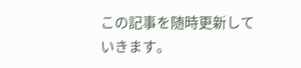この記事を随時更新していきます。